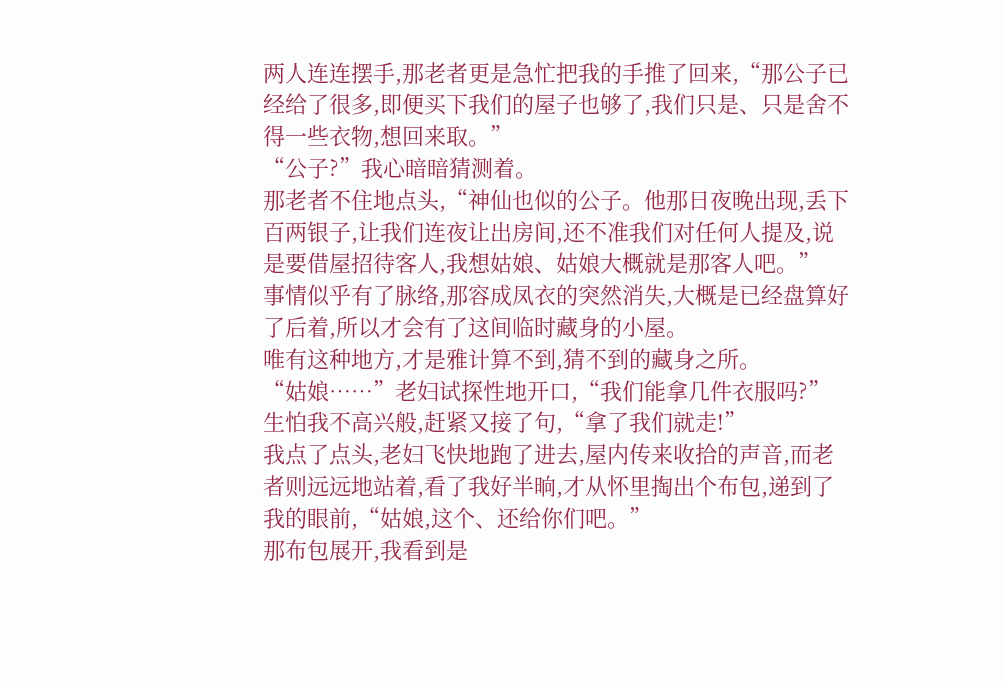两人连连摆手,那老者更是急忙把我的手推了回来,“那公子已经给了很多,即便买下我们的屋子也够了,我们只是、只是舍不得一些衣物,想回来取。”
“公子?”我心暗暗猜测着。
那老者不住地点头,“神仙也似的公子。他那日夜晚出现,丢下百两银子,让我们连夜让出房间,还不准我们对任何人提及,说是要借屋招待客人,我想姑娘、姑娘大概就是那客人吧。”
事情似乎有了脉络,那容成凤衣的突然消失,大概是已经盘算好了后着,所以才会有了这间临时藏身的小屋。
唯有这种地方,才是雅计算不到,猜不到的藏身之所。
“姑娘……”老妇试探性地开口,“我们能拿几件衣服吗?”
生怕我不高兴般,赶紧又接了句,“拿了我们就走!”
我点了点头,老妇飞快地跑了进去,屋内传来收拾的声音,而老者则远远地站着,看了我好半晌,才从怀里掏出个布包,递到了我的眼前,“姑娘,这个、还给你们吧。”
那布包展开,我看到是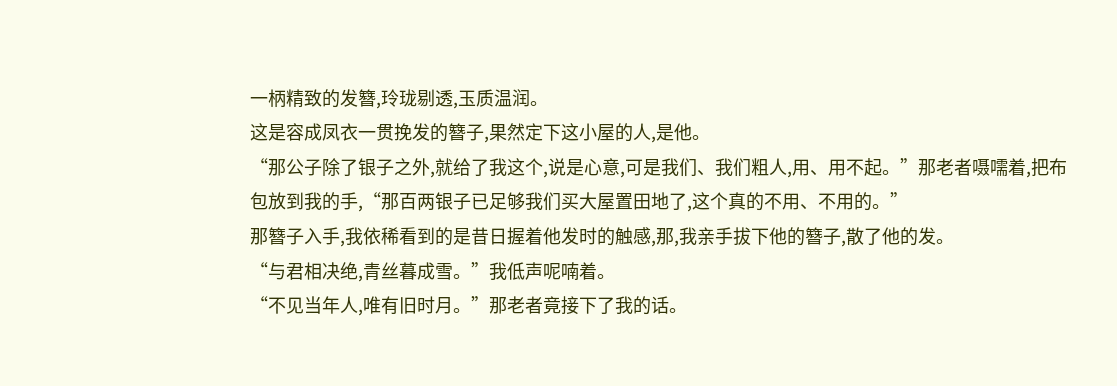一柄精致的发簪,玲珑剔透,玉质温润。
这是容成凤衣一贯挽发的簪子,果然定下这小屋的人,是他。
“那公子除了银子之外,就给了我这个,说是心意,可是我们、我们粗人,用、用不起。”那老者嗫嚅着,把布包放到我的手,“那百两银子已足够我们买大屋置田地了,这个真的不用、不用的。”
那簪子入手,我依稀看到的是昔日握着他发时的触感,那,我亲手拔下他的簪子,散了他的发。
“与君相决绝,青丝暮成雪。”我低声呢喃着。
“不见当年人,唯有旧时月。”那老者竟接下了我的话。